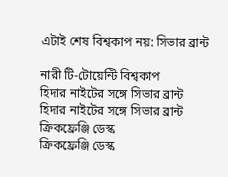এটাই শেষ বিশ্বকাপ নয়: সিভার ব্রান্ট

নারী টি-টোয়েন্টি বিশ্বকাপ
হিদার নাইটের সঙ্গে সিভার ব্রান্ট
হিদার নাইটের সঙ্গে সিভার ব্রান্ট
ক্রিকফ্রেঞ্জি ডেস্ক
ক্রিকফ্রেঞ্জি ডেস্ক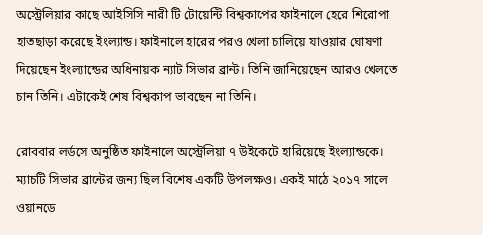অস্ট্রেলিয়ার কাছে আইসিসি নারী টি টোয়েন্টি বিশ্বকাপের ফাইনালে হেরে শিরোপা হাতছাড়া করেছে ইংল্যান্ড। ফাইনালে হারের পরও খেলা চালিয়ে যাওয়ার ঘোষণা দিয়েছেন ইংল্যান্ডের অধিনায়ক ন্যাট সিভার ব্রান্ট। তিনি জানিয়েছেন আরও খেলতে চান তিনি। এটাকেই শেষ বিশ্বকাপ ভাবছেন না তিনি।

রোববার লর্ডসে অনুষ্ঠিত ফাইনালে অস্ট্রেলিয়া ৭ উইকেটে হারিয়েছে ইংল্যান্ডকে। ম্যাচটি সিভার ব্রান্টের জন্য ছিল বিশেষ একটি উপলক্ষও। একই মাঠে ২০১৭ সালে ওয়ানডে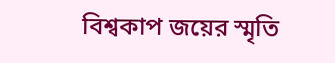বিশ্বকাপ জয়ের স্মৃতি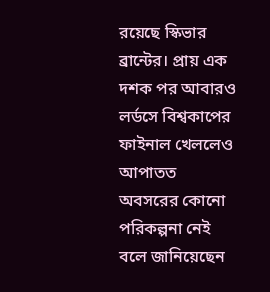রয়েছে স্কিভার ব্রান্টের। প্রায় এক দশক পর আবারও লর্ডসে বিশ্বকাপের ফাইনাল খেললেও আপাতত অবসরের কোনো পরিকল্পনা নেই বলে জানিয়েছেন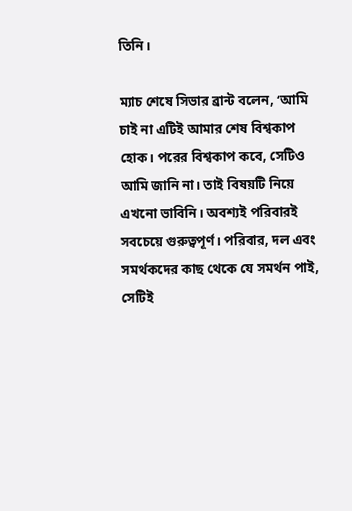তিনি।

ম্যাচ শেষে সিভার ব্রান্ট বলেন, ‘আমি চাই না এটিই আমার শেষ বিশ্বকাপ হোক। পরের বিশ্বকাপ কবে, সেটিও আমি জানি না। তাই বিষয়টি নিয়ে এখনো ভাবিনি। অবশ্যই পরিবারই সবচেয়ে গুরুত্বপূর্ণ। পরিবার, দল এবং সমর্থকদের কাছ থেকে যে সমর্থন পাই, সেটিই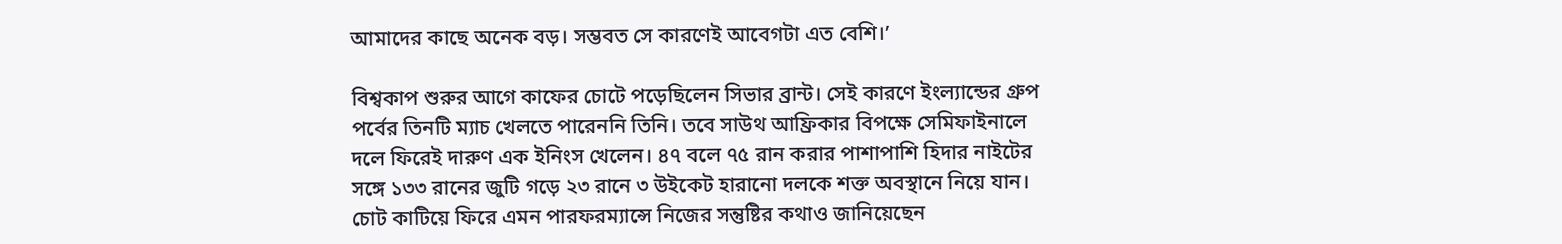আমাদের কাছে অনেক বড়। সম্ভবত সে কারণেই আবেগটা এত বেশি।’

বিশ্বকাপ শুরুর আগে কাফের চোটে পড়েছিলেন সিভার ব্রান্ট। সেই কারণে ইংল্যান্ডের গ্রুপ পর্বের তিনটি ম্যাচ খেলতে পারেননি তিনি। তবে সাউথ আফ্রিকার বিপক্ষে সেমিফাইনালে দলে ফিরেই দারুণ এক ইনিংস খেলেন। ৪৭ বলে ৭৫ রান করার পাশাপাশি হিদার নাইটের সঙ্গে ১৩৩ রানের জুটি গড়ে ২৩ রানে ৩ উইকেট হারানো দলকে শক্ত অবস্থানে নিয়ে যান। চোট কাটিয়ে ফিরে এমন পারফরম্যান্সে নিজের সন্তুষ্টির কথাও জানিয়েছেন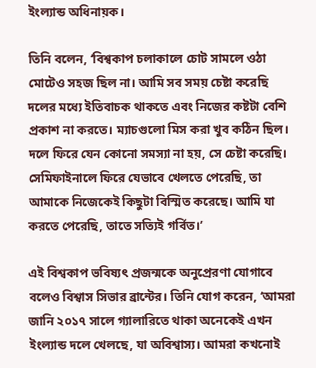ইংল্যান্ড অধিনায়ক।

তিনি বলেন, ‘বিশ্বকাপ চলাকালে চোট সামলে ওঠা মোটেও সহজ ছিল না। আমি সব সময় চেষ্টা করেছি দলের মধ্যে ইতিবাচক থাকতে এবং নিজের কষ্টটা বেশি প্রকাশ না করতে। ম্যাচগুলো মিস করা খুব কঠিন ছিল। দলে ফিরে যেন কোনো সমস্যা না হয়, সে চেষ্টা করেছি। সেমিফাইনালে ফিরে যেভাবে খেলতে পেরেছি, তা আমাকে নিজেকেই কিছুটা বিস্মিত করেছে। আমি যা করতে পেরেছি, তাতে সত্যিই গর্বিত।’

এই বিশ্বকাপ ভবিষ্যৎ প্রজন্মকে অনুপ্রেরণা যোগাবে বলেও বিশ্বাস সিভার ব্রান্টের। তিনি যোগ করেন, ‘আমরা জানি ২০১৭ সালে গ্যালারিতে থাকা অনেকেই এখন ইংল্যান্ড দলে খেলছে, যা অবিশ্বাস্য। আমরা কখনোই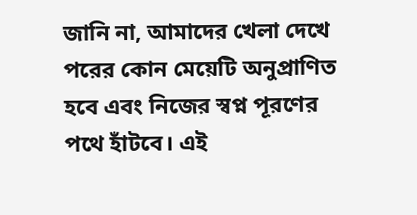জানি না, আমাদের খেলা দেখে পরের কোন মেয়েটি অনুপ্রাণিত হবে এবং নিজের স্বপ্ন পূরণের পথে হাঁটবে। এই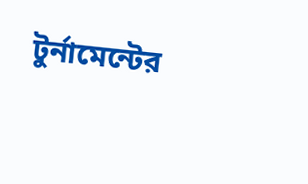টুর্নামেন্টের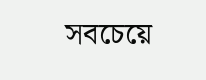সবচেয়ে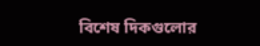বিশেষ দিকগুলোর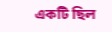একটি ছিল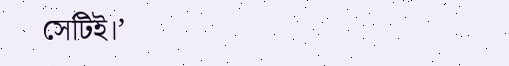সেটিই।’